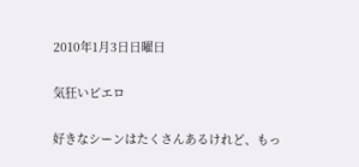2010年1月3日日曜日

気狂いピエロ

好きなシーンはたくさんあるけれど、もっ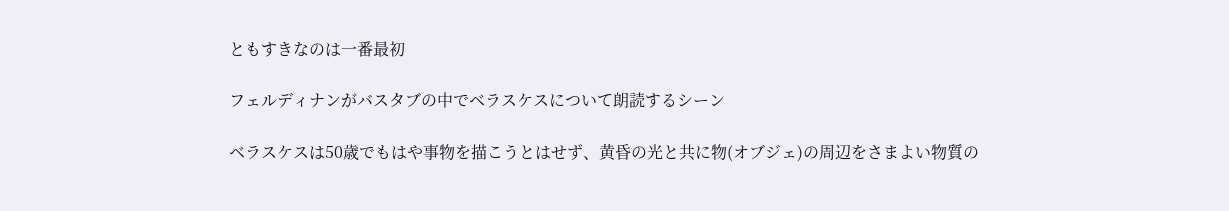ともすきなのは一番最初

フェルディナンがバスタブの中でベラスケスについて朗読するシーン

ベラスケスは50歳でもはや事物を描こうとはせず、黄昏の光と共に物(オブジェ)の周辺をさまよい物質の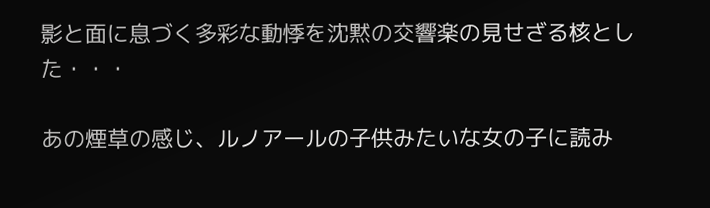影と面に息づく多彩な動悸を沈黙の交響楽の見せざる核とした・・・

あの煙草の感じ、ルノアールの子供みたいな女の子に読み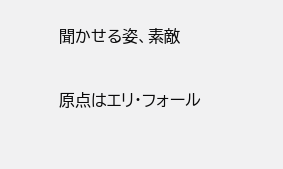聞かせる姿、素敵

原点はエリ・フォール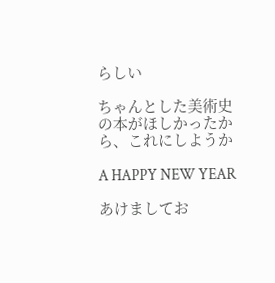らしい

ちゃんとした美術史の本がほしかったから、これにしようか

A HAPPY NEW YEAR

あけましてお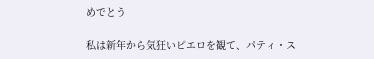めでとう

私は新年から気狂いピエロを観て、パティ・ス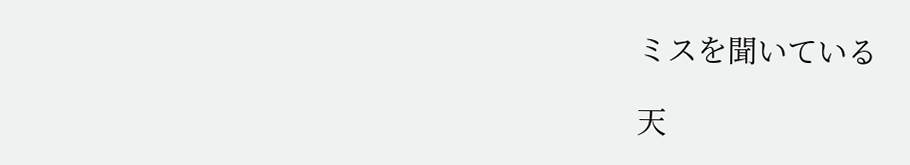ミスを聞いている

天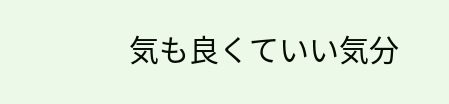気も良くていい気分